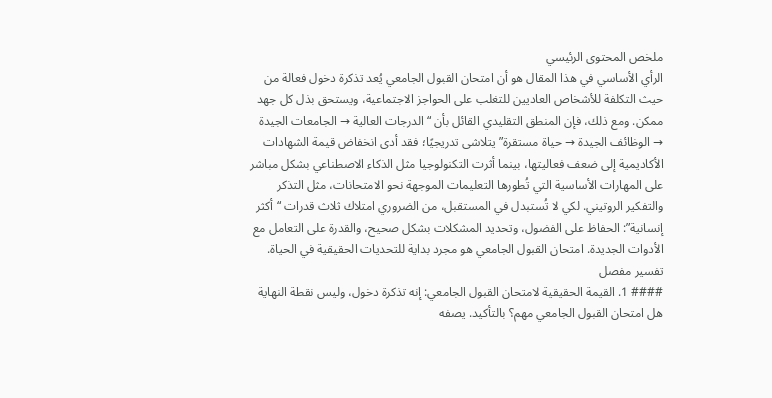ملخص المحتوى الرئيسي
الرأي الأساسي في هذا المقال هو أن امتحان القبول الجامعي يُعد تذكرة دخول فعالة من حيث التكلفة للأشخاص العاديين للتغلب على الحواجز الاجتماعية، ويستحق بذل كل جهد ممكن. ومع ذلك، فإن المنطق التقليدي القائل بأن “الدرجات العالية → الجامعات الجيدة → الوظائف الجيدة → حياة مستقرة” يتلاشى تدريجيًا؛ فقد أدى انخفاض قيمة الشهادات الأكاديمية إلى ضعف فعاليتها، بينما أثرت التكنولوجيا مثل الذكاء الاصطناعي بشكل مباشر على المهارات الأساسية التي تُطورها التعليمات الموجهة نحو الامتحانات، مثل التذكر والتفكير الروتيني. لكي لا تُستبدل في المستقبل، من الضروري امتلاك ثلاث قدرات “أكثر إنسانية”: الحفاظ على الفضول، وتحديد المشكلات بشكل صحيح، والقدرة على التعامل مع الأدوات الجديدة. امتحان القبول الجامعي هو مجرد بداية للتحديات الحقيقية في الحياة.
تفسير مفصل
#### 1. القيمة الحقيقية لامتحان القبول الجامعي: إنه تذكرة دخول، وليس نقطة النهاية
هل امتحان القبول الجامعي مهم؟ بالتأكيد. يصفه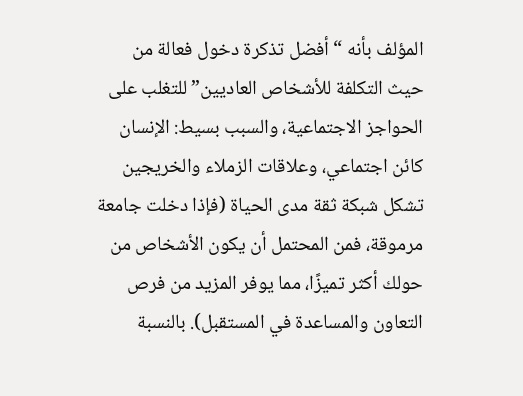المؤلف بأنه “أفضل تذكرة دخول فعالة من حيث التكلفة للأشخاص العاديين” للتغلب على الحواجز الاجتماعية، والسبب بسيط: الإنسان كائن اجتماعي، وعلاقات الزملاء والخريجين تشكل شبكة ثقة مدى الحياة (فإذا دخلت جامعة مرموقة، فمن المحتمل أن يكون الأشخاص من حولك أكثر تميزًا، مما يوفر المزيد من فرص التعاون والمساعدة في المستقبل). بالنسبة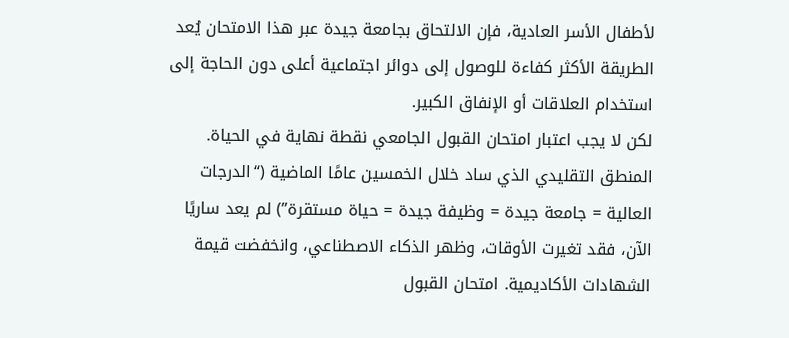لأطفال الأسر العادية، فإن الالتحاق بجامعة جيدة عبر هذا الامتحان يُعد الطريقة الأكثر كفاءة للوصول إلى دوائر اجتماعية أعلى دون الحاجة إلى استخدام العلاقات أو الإنفاق الكبير.
لكن لا يجب اعتبار امتحان القبول الجامعي نقطة نهاية في الحياة. المنطق التقليدي الذي ساد خلال الخمسين عامًا الماضية (“الدرجات العالية = جامعة جيدة = وظيفة جيدة = حياة مستقرة”) لم يعد ساريًا الآن، فقد تغيرت الأوقات، وظهر الذكاء الاصطناعي، وانخفضت قيمة الشهادات الأكاديمية. امتحان القبول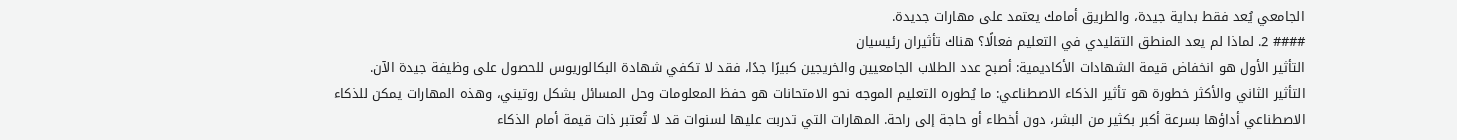الجامعي يُعد فقط بداية جيدة، والطريق أمامك يعتمد على مهارات جديدة.
#### 2. لماذا لم يعد المنطق التقليدي في التعليم فعالًا؟ هناك تأثيران رئيسيان
التأثير الأول هو انخفاض قيمة الشهادات الأكاديمية: أصبح عدد الطلاب الجامعيين والخريجين كبيرًا جدًا، فقد لا تكفي شهادة البكالوريوس للحصول على وظيفة جيدة الآن.
التأثير الثاني والأكثر خطورة هو تأثير الذكاء الاصطناعي: ما يُطوره التعليم الموجه نحو الامتحانات هو حفظ المعلومات وحل المسائل بشكل روتيني، وهذه المهارات يمكن للذكاء الاصطناعي أداؤها بسرعة أكبر بكثير من البشر، دون أخطاء أو حاجة إلى راحة. المهارات التي تدربت عليها لسنوات قد لا تُعتبر ذات قيمة أمام الذكاء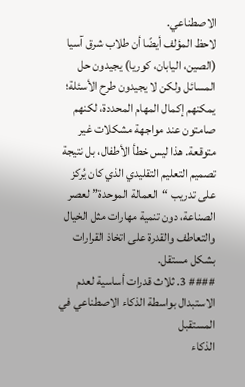الاصطناعي.
لاحظ المؤلف أيضًا أن طلاب شرق آسيا (الصين، اليابان، كوريا) يجيدون حل المسائل ولكن لا يجيدون طرح الأسئلة؛ يمكنهم إكمال المهام المحددة، لكنهم صامتون عند مواجهة مشكلات غير متوقعة. هذا ليس خطأ الأطفال، بل نتيجة تصميم التعليم التقليدي الذي كان يُركز على تدريب “العمالة الموحدة” لعصر الصناعة، دون تنمية مهارات مثل الخيال والتعاطف والقدرة على اتخاذ القرارات بشكل مستقل.
#### 3. ثلاث قدرات أساسية لعدم الاستبدال بواسطة الذكاء الاصطناعي في المستقبل
الذكاء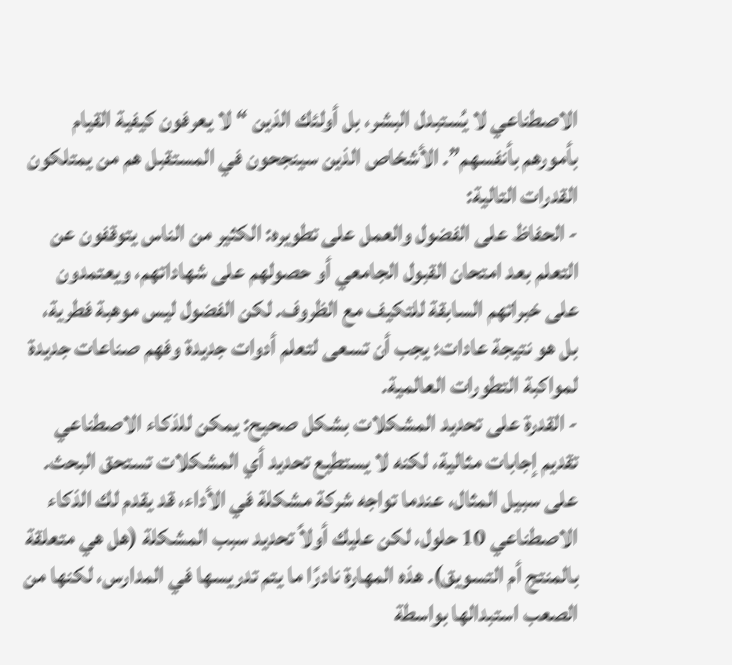الاصطناعي لا يُستبدل البشر، بل أولئك الذين “لا يعرفون كيفية القيام بأمورهم بأنفسهم”. الأشخاص الذين سينجحون في المستقبل هم من يمتلكون القدرات التالية:
- الحفاظ على الفضول والعمل على تطويره: الكثير من الناس يتوقفون عن التعلم بعد امتحان القبول الجامعي أو حصولهم على شهاداتهم، ويعتمدون على خبراتهم السابقة للتكيف مع الظروف. لكن الفضول ليس موهبة فطرية، بل هو نتيجة عادات؛ يجب أن تسعى لتعلم أدوات جديدة وفهم صناعات جديدة لمواكبة التطورات العالمية.
- القدرة على تحديد المشكلات بشكل صحيح: يمكن للذكاء الاصطناعي تقديم إجابات مثالية، لكنه لا يستطيع تحديد أي المشكلات تستحق البحث. على سبيل المثال، عندما تواجه شركة مشكلة في الأداء، قد يقدم لك الذكاء الاصطناعي 10 حلول، لكن عليك أولاً تحديد سبب المشكلة (هل هي متعلقة بالمنتج أم التسويق). هذه المهارة نادرًا ما يتم تدريسها في المدارس، لكنها من الصعب استبدالها بواسطة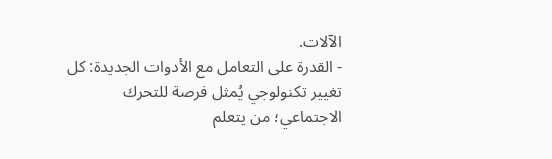الآلات.
- القدرة على التعامل مع الأدوات الجديدة: كل تغيير تكنولوجي يُمثل فرصة للتحرك الاجتماعي؛ من يتعلم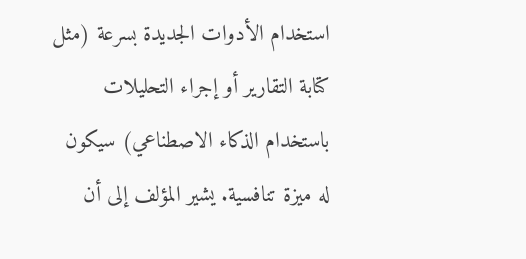استخدام الأدوات الجديدة بسرعة (مثل كتابة التقارير أو إجراء التحليلات باستخدام الذكاء الاصطناعي) سيكون له ميزة تنافسية. يشير المؤلف إلى أن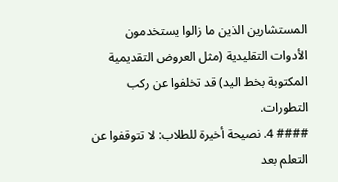المستشارين الذين ما زالوا يستخدمون الأدوات التقليدية (مثل العروض التقديمية المكتوبة بخط اليد) قد تخلفوا عن ركب التطورات.
#### 4. نصيحة أخيرة للطلاب: لا تتوقفوا عن التعلم بعد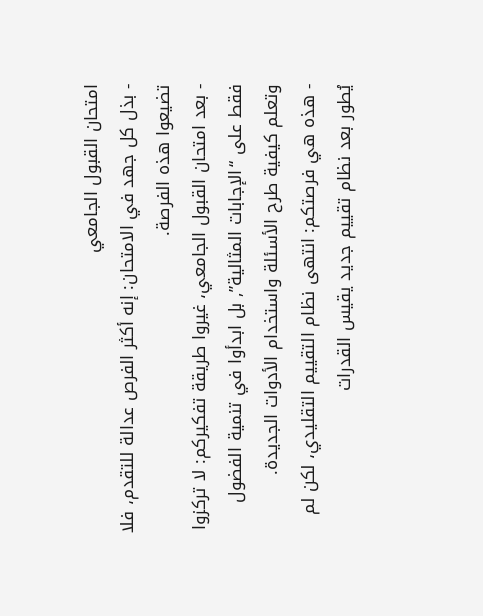امتحان القبول الجامعي
- بذل كل جهد في الامتحان: إنه أكثر الفرص عدالة للتقدم، فلا تضيعوا هذه الفرصة.
- بعد امتحان القبول الجامعي، غيروا طريقة تفكيركم: لا تركزوا فقط على “الإجابات المثالية”, بل ابدأوا في تنمية الفضول وتعلم كيفية طرح الأسئلة واستخدام الأدوات الجديدة.
- هذه هي فرصتكم: انتهى نظام التقييم التقليدي، لكن لم يُطور بعد نظام تقييم جديد يقيس القدرات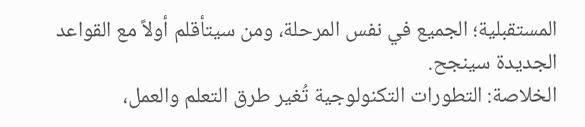المستقبلية؛ الجميع في نفس المرحلة، ومن سيتأقلم أولاً مع القواعد الجديدة سينجح.
الخلاصة: التطورات التكنولوجية تُغير طرق التعلم والعمل،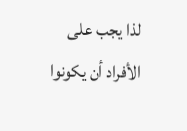لذا يجب على الأفراد أن يكونوا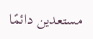مستعدين دائمًا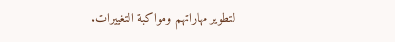لتطوير مهاراتهم ومواكبة التغييرات.